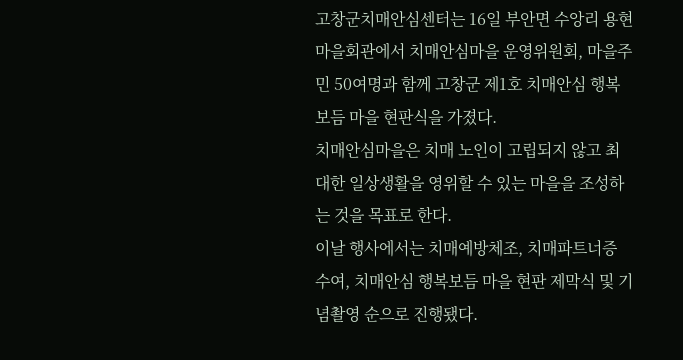고창군치매안심센터는 16일 부안면 수앙리 용현마을회관에서 치매안심마을 운영위원회, 마을주민 50여명과 함께 고창군 제1호 치매안심 행복보듬 마을 현판식을 가졌다.
치매안심마을은 치매 노인이 고립되지 않고 최대한 일상생활을 영위할 수 있는 마을을 조성하는 것을 목표로 한다.
이날 행사에서는 치매예방체조, 치매파트너증 수여, 치매안심 행복보듬 마을 현판 제막식 및 기념촬영 순으로 진행됐다.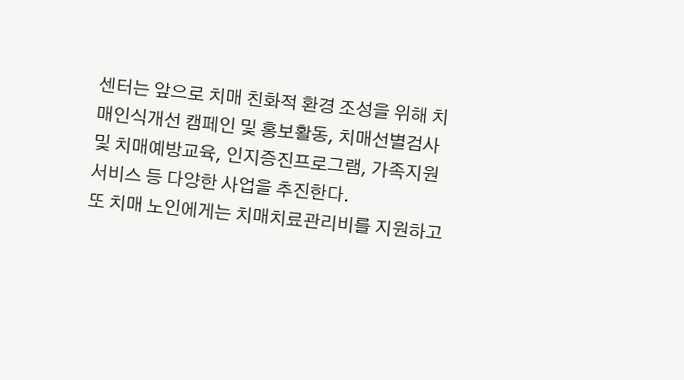센터는 앞으로 치매 친화적 환경 조성을 위해 치매인식개선 캠페인 및 홍보활동, 치매선별검사 및 치매예방교육, 인지증진프로그램, 가족지원 서비스 등 다양한 사업을 추진한다.
또 치매 노인에게는 치매치료관리비를 지원하고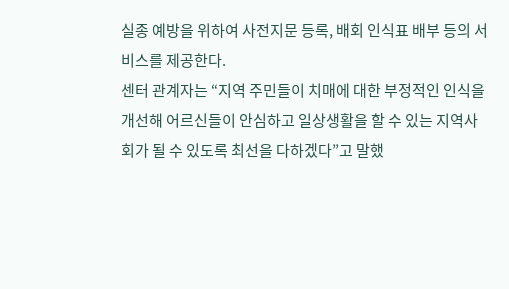실종 예방을 위하여 사전지문 등록, 배회 인식표 배부 등의 서비스를 제공한다.
센터 관계자는 “지역 주민들이 치매에 대한 부정적인 인식을 개선해 어르신들이 안심하고 일상생활을 할 수 있는 지역사회가 될 수 있도록 최선을 다하겠다”고 말했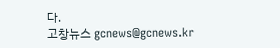다.
고창뉴스 gcnews@gcnews.kr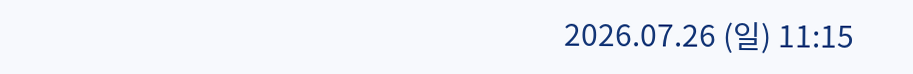2026.07.26 (일) 11:15